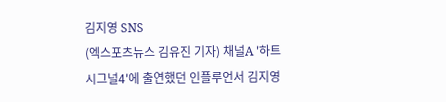김지영 SNS
(엑스포츠뉴스 김유진 기자) 채널A '하트시그널4'에 출연했던 인플루언서 김지영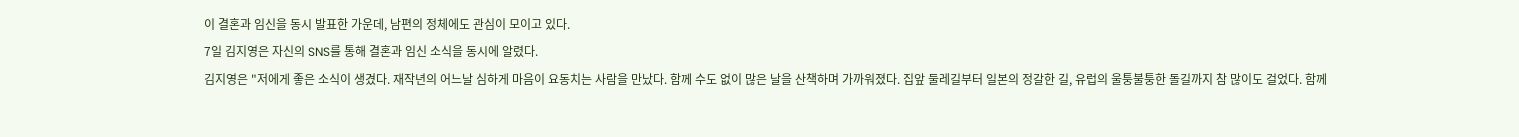이 결혼과 임신을 동시 발표한 가운데, 남편의 정체에도 관심이 모이고 있다.
7일 김지영은 자신의 SNS를 통해 결혼과 임신 소식을 동시에 알렸다.
김지영은 "저에게 좋은 소식이 생겼다. 재작년의 어느날 심하게 마음이 요동치는 사람을 만났다. 함께 수도 없이 많은 날을 산책하며 가까워졌다. 집앞 둘레길부터 일본의 정갈한 길, 유럽의 울퉁불퉁한 돌길까지 참 많이도 걸었다. 함께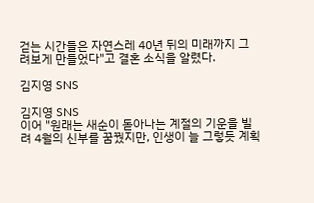걷는 시간들은 자연스레 40년 뒤의 미래까지 그려보게 만들었다"고 결혼 소식을 알렸다.

김지영 SNS

김지영 SNS
이어 "원래는 새순이 돋아나는 계절의 기운을 빌려 4월의 신부를 꿈꿨지만, 인생이 늘 그렇듯 계획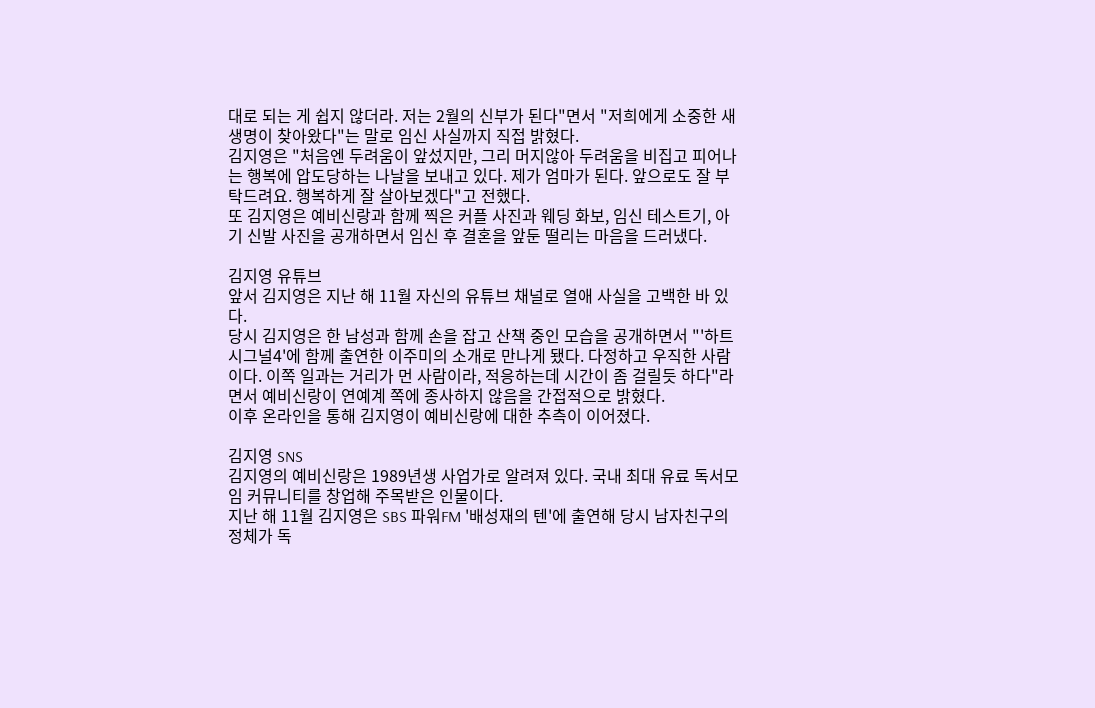대로 되는 게 쉽지 않더라. 저는 2월의 신부가 된다"면서 "저희에게 소중한 새 생명이 찾아왔다"는 말로 임신 사실까지 직접 밝혔다.
김지영은 "처음엔 두려움이 앞섰지만, 그리 머지않아 두려움을 비집고 피어나는 행복에 압도당하는 나날을 보내고 있다. 제가 엄마가 된다. 앞으로도 잘 부탁드려요. 행복하게 잘 살아보겠다"고 전했다.
또 김지영은 예비신랑과 함께 찍은 커플 사진과 웨딩 화보, 임신 테스트기, 아기 신발 사진을 공개하면서 임신 후 결혼을 앞둔 떨리는 마음을 드러냈다.

김지영 유튜브
앞서 김지영은 지난 해 11월 자신의 유튜브 채널로 열애 사실을 고백한 바 있다.
당시 김지영은 한 남성과 함께 손을 잡고 산책 중인 모습을 공개하면서 "'하트시그널4'에 함께 출연한 이주미의 소개로 만나게 됐다. 다정하고 우직한 사람이다. 이쪽 일과는 거리가 먼 사람이라, 적응하는데 시간이 좀 걸릴듯 하다"라면서 예비신랑이 연예계 쪽에 종사하지 않음을 간접적으로 밝혔다.
이후 온라인을 통해 김지영이 예비신랑에 대한 추측이 이어졌다.

김지영 SNS
김지영의 예비신랑은 1989년생 사업가로 알려져 있다. 국내 최대 유료 독서모임 커뮤니티를 창업해 주목받은 인물이다.
지난 해 11월 김지영은 SBS 파워FM '배성재의 텐'에 출연해 당시 남자친구의 정체가 독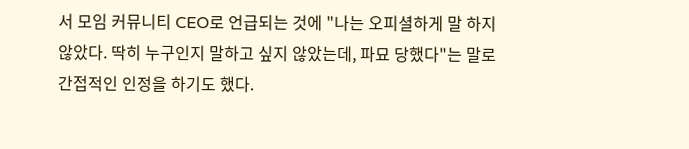서 모임 커뮤니티 CEO로 언급되는 것에 "나는 오피셜하게 말 하지 않았다. 딱히 누구인지 말하고 싶지 않았는데, 파묘 당했다"는 말로 간접적인 인정을 하기도 했다.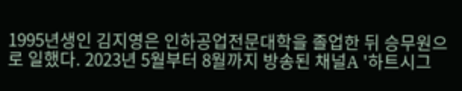1995년생인 김지영은 인하공업전문대학을 졸업한 뒤 승무원으로 일했다. 2023년 5월부터 8월까지 방송된 채널A '하트시그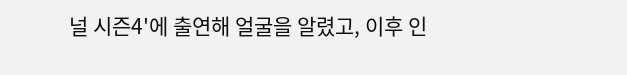널 시즌4'에 출연해 얼굴을 알렸고, 이후 인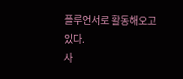플루언서로 활동해오고 있다.
사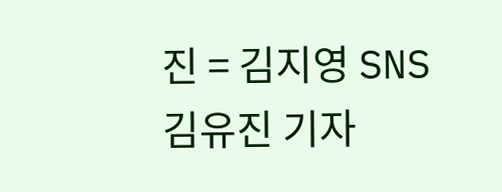진 = 김지영 SNS
김유진 기자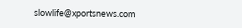slowlife@xportsnews.com